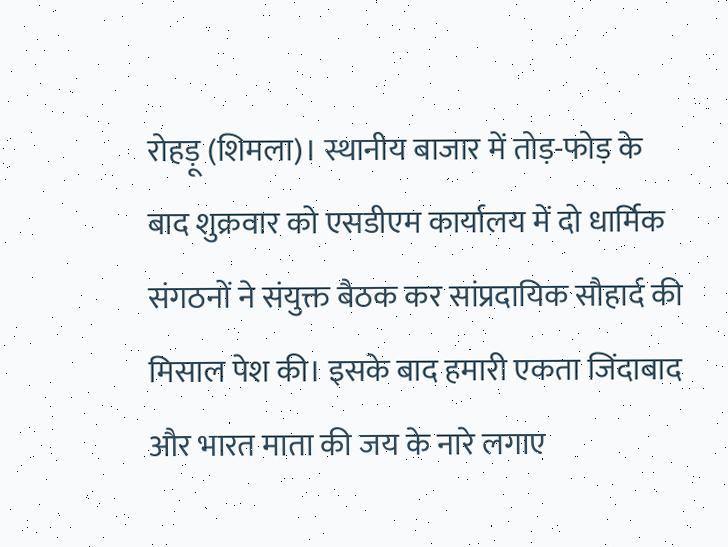रोहड़ू (शिमला)। स्थानीय बाजार में तोड़-फोड़ के बाद शुक्रवार को एसडीएम कार्यालय में दो धार्मिक संगठनों ने संयुक्त बैठक कर सांप्रदायिक सौहार्द की मिसाल पेश की। इसके बाद हमारी एकता जिंदाबाद और भारत माता की जय के नारे लगाए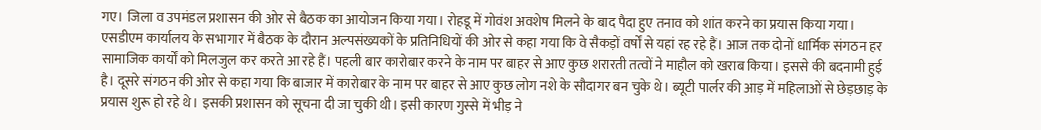गए। जिला व उपमंडल प्रशासन की ओर से बैठक का आयोजन किया गया। रोहडू में गोवंश अवशेष मिलने के बाद पैदा हुए तनाव को शांत करने का प्रयास किया गया।
एसडीएम कार्यालय के सभागार में बैठक के दौरान अल्पसंख्यकों के प्रतिनिधियों की ओर से कहा गया कि वे सैकड़ों वर्षों से यहां रह रहे हैं। आज तक दोनों धार्मिक संगठन हर सामाजिक कार्यों को मिलजुल कर करते आ रहे हैं। पहली बार कारोबार करने के नाम पर बाहर से आए कुछ शरारती तत्वों ने माहौल को खराब किया। इससे की बदनामी हुई है। दूसरे संगठन की ओर से कहा गया कि बाजार में कारोबार के नाम पर बाहर से आए कुछ लोग नशे के सौदागर बन चुके थे। ब्यूटी पार्लर की आड़ में महिलाओं से छेड़छाड़ के प्रयास शुरू हो रहे थे। इसकी प्रशासन को सूचना दी जा चुकी थी। इसी कारण गुस्से में भीड़ ने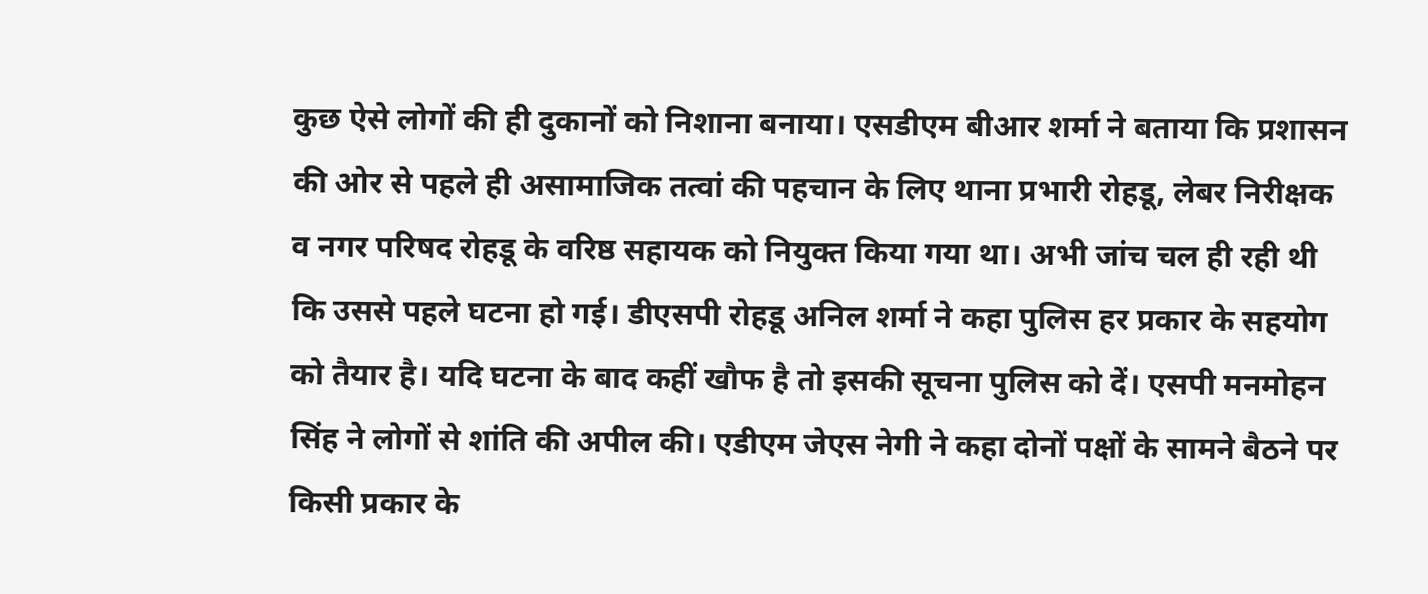कुछ ऐसे लोगों की ही दुकानों को निशाना बनाया। एसडीएम बीआर शर्मा ने बताया कि प्रशासन की ओर से पहले ही असामाजिक तत्वां की पहचान के लिए थाना प्रभारी रोहडू, लेबर निरीक्षक व नगर परिषद रोहडू के वरिष्ठ सहायक को नियुक्त किया गया था। अभी जांच चल ही रही थी कि उससे पहले घटना हो गई। डीएसपी रोहडू अनिल शर्मा ने कहा पुलिस हर प्रकार के सहयोग को तैयार है। यदि घटना के बाद कहीं खौफ है तो इसकी सूचना पुलिस को दें। एसपी मनमोहन सिंह ने लोगों से शांति की अपील की। एडीएम जेएस नेगी ने कहा दोनों पक्षों के सामने बैठने पर किसी प्रकार के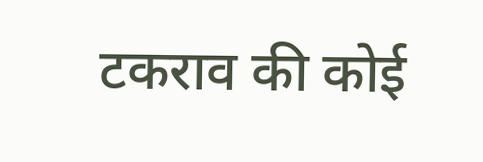टकराव की कोई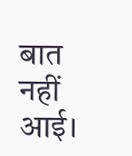बात नहीं आई।